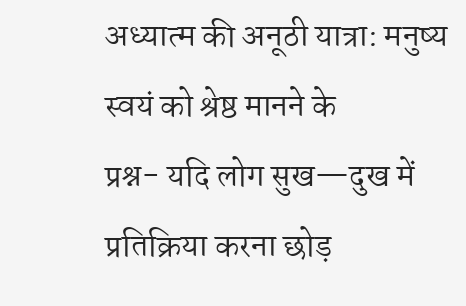अध्यात्म की अनूठी यात्रा: मनुष्य स्वयं को श्रेष्ठ मानने के
प्रश्न- यदि लोग सुख—दुख में प्रतिक्रिया करना छोड़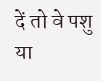दें तो वे पशु या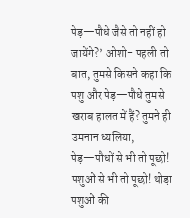पेड़—पौधे जैसे तो नहीं हो जायेंगे?’ ओशो- पहली तो बात, तुमसे किसने कहा कि पशु और पेड़—पौधे तुमसे खराब हालत में हैं? तुमने ही उमनान ध्यलिया, पेड़—पौधों से भी तो पूछो! पशुओं से भी तो पूछो! थोड़ा पशुओं की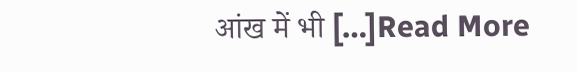आंख में भी […]Read More